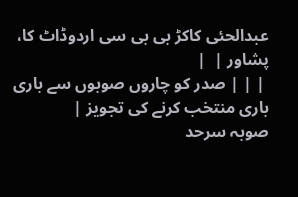عبدالحئی کاکڑ بی بی سی اردوڈاٹ کا، پشاور |  |
 | | | صدر کو چاروں صوبوں سے باری باری منتخب کرنے کی تجویز |
صوبہ سرحد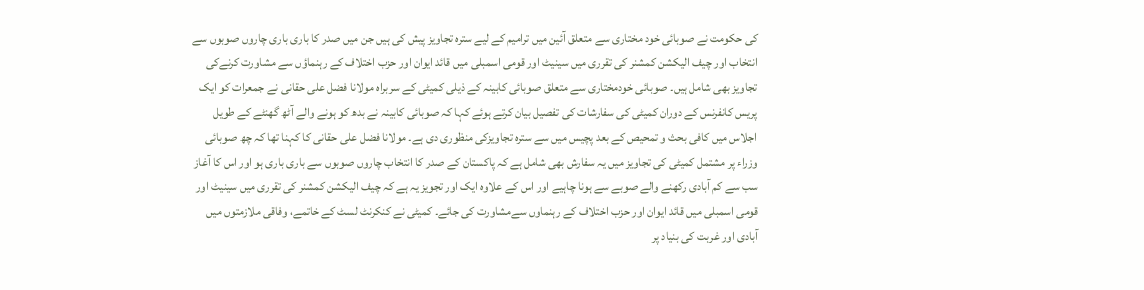کی حکومت نے صوبائی خود مختاری سے متعلق آئین میں ترامیم کے لیے سترہ تجاویز پیش کی ہیں جن میں صدر کا باری باری چاروں صوبوں سے انتخاب اور چیف الیکشن کمشنر کی تقرری میں سینیٹ اور قومی اسمبلی میں قائد ایوان اور حزب اختلاف کے رہنماؤں سے مشاورت کرنےکی تجاویز بھی شامل ہیں۔ صوبائی خودمختاری سے متعلق صوبائی کابینہ کے ذیلی کمیٹی کے سربراہ مولانا فضل علی حقانی نے جمعرات کو ایک پریس کانفرنس کے دوران کمیٹی کی سفارشات کی تفصیل بیان کرتے ہوئے کہا کہ صوبائی کابینہ نے بدھ کو ہونے والے آٹھ گھنٹے کے طویل اجلاس میں کافی بحث و تمحیص کے بعد پچیس میں سے سترہ تجاویزکی منظوری دی ہے۔ مولانا فضل علی حقانی کا کہنا تھا کہ چھ صوبائی وزراء پر مشتمل کمیٹی کی تجاویز میں یہ سفارش بھی شامل ہے کہ پاکستان کے صدر کا انتخاب چاروں صوبوں سے باری باری ہو اور اس کا آغاز سب سے کم آبادی رکھنے والے صوبے سے ہونا چاہیے اور اس کے علاوہ ایک اور تجویز یہ ہے کہ چیف الیکشن کمشنر کی تقرری میں سینیٹ اور قومی اسمبلی میں قائد ایوان اور حزب اختلاف کے رہنماوں سےمشاورت کی جائے۔ کمیٹی نے کنکرنٹ لسٹ کے خاتمے، وفاقی ملازمتوں میں آبادی اور غربت کی بنیاد پر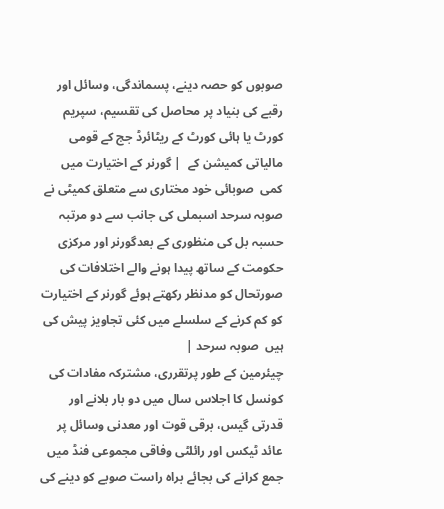صوبوں کو حصہ دینے، پسماندگی، وسائل اور رقبے کی بنیاد پر محاصل کی تقسیم، سپریم کورٹ یا ہائی کورٹ کے ریٹائرڈ جج کے قومی مالیاتی کمیشن کے  | گورنر کے اختیارت میں کمی  صوبائی خود مختاری سے متعلق کمیٹی نے صوبہ سرحد اسبملی کی جانب سے دو مرتبہ حسبہ بل کی منظوری کے بعدگورنر اور مرکزی حکومت کے ساتھ پیدا ہونے والے اختلافات کی صورتحال کو مدنظر رکھتے ہوئے گورنر کے اختیارت کو کم کرنے کے سلسلے میں کئی تجاویز پیش کی ہیں  صوبہ سرحد |
چیئرمین کے طور پرتقرری، مشترکہ مفادات کی کونسل کا اجلاس سال میں دو بار بلانے اور قدرتی گیس، برقی قوت اور معدنی وسائل پر عائد ٹیکس اور رائلٹی وفاقی مجموعی فنڈ میں جمع کرانے کی بجائے براہ راست صوبے کو دینے کی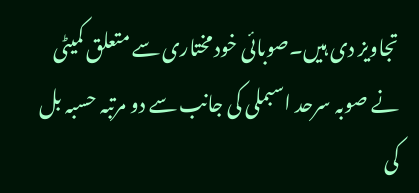تجاویز دی ہیں۔صوبائی خود مختاری سے متعلق کمیٹی نے صوبہ سرحد اسبملی کی جانب سے دو مرتبہ حسبہ بل کی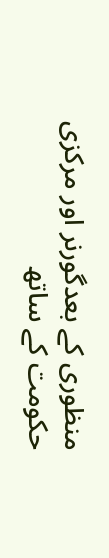منظوری کے بعدگورنر اور مرکزی حکومت کے ساتھ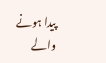پیدا ہونے والے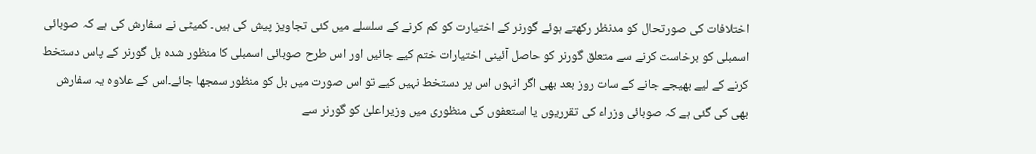اختلافات کی صورتحال کو مدنظر رکھتے ہوئے گورنر کے اختیارت کو کم کرنے کے سلسلے میں کئی تجاویز پیش کی ہیں۔ کمیٹی نے سفارش کی ہے کہ صوبائی اسمبلی کو برخاست کرنے سے متعلق گورنر کو حاصل آئینی اختیارات ختم کیے جائیں اور اس طرح صوبائی اسمبلی کا منظور شدہ بل گورنر کے پاس دستخط کرنے کے لیے بھیجے جانے کے سات روز بعد بھی اگر انہوں اس پر دستخط نہیں کیے تو اس صورت میں بل کو منظور سمجھا جائے۔اس کے علاوہ یہ سفارش بھی کی گئی ہے کہ صوبائی وزراء کی تقرریوں یا استعفوں کی منظوری میں وزیراعلیٰ کو گورنر سے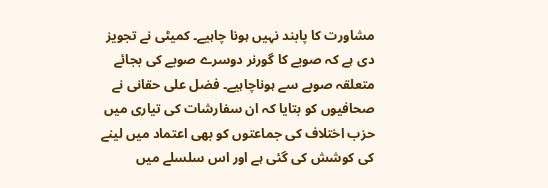مشاورت کا پابند نہیں ہونا چاہیے۔ کمیٹی نے تجویز دی ہے کہ صوبے کا گورنر دوسرے صوبے کی بجائے متعلقہ صوبے سے ہوناچاہیے۔ فضل علی حقانی نے صحافیوں کو بتایا کہ ان سفارشات کی تیاری میں حزب اختلاف کی جماعتوں کو بھی اعتماد میں لینے کی کوشش کی گئی ہے اور اس سلسلے میں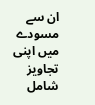ان سے مسودے میں اپنی تجاویز شامل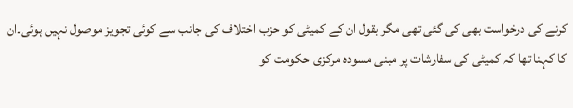کرنے کی درخواست بھی کی گئی تھی مگر بقول ان کے کمیٹی کو حزب اختلاف کی جانب سے کوئی تجویز موصول نہیں ہوئی۔ان کا کہنا تھا کہ کمیٹی کی سفارشات پر مبنی مسودہ مرکزی حکومت کو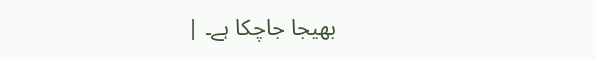بھیجا جاچکا ہے۔ |